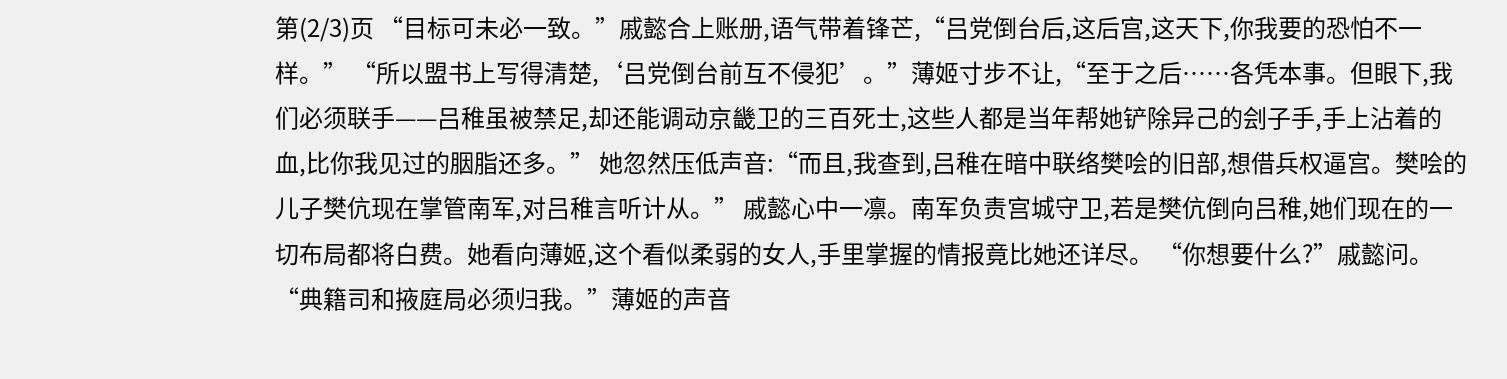第(2/3)页 “目标可未必一致。”戚懿合上账册,语气带着锋芒,“吕党倒台后,这后宫,这天下,你我要的恐怕不一样。” “所以盟书上写得清楚,‘吕党倒台前互不侵犯’。”薄姬寸步不让,“至于之后……各凭本事。但眼下,我们必须联手——吕稚虽被禁足,却还能调动京畿卫的三百死士,这些人都是当年帮她铲除异己的刽子手,手上沾着的血,比你我见过的胭脂还多。” 她忽然压低声音:“而且,我查到,吕稚在暗中联络樊哙的旧部,想借兵权逼宫。樊哙的儿子樊伉现在掌管南军,对吕稚言听计从。” 戚懿心中一凛。南军负责宫城守卫,若是樊伉倒向吕稚,她们现在的一切布局都将白费。她看向薄姬,这个看似柔弱的女人,手里掌握的情报竟比她还详尽。 “你想要什么?”戚懿问。 “典籍司和掖庭局必须归我。”薄姬的声音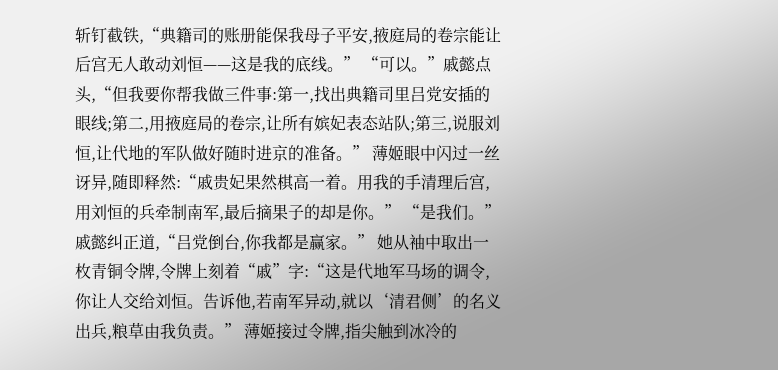斩钉截铁,“典籍司的账册能保我母子平安,掖庭局的卷宗能让后宫无人敢动刘恒——这是我的底线。” “可以。”戚懿点头,“但我要你帮我做三件事:第一,找出典籍司里吕党安插的眼线;第二,用掖庭局的卷宗,让所有嫔妃表态站队;第三,说服刘恒,让代地的军队做好随时进京的准备。” 薄姬眼中闪过一丝讶异,随即释然:“戚贵妃果然棋高一着。用我的手清理后宫,用刘恒的兵牵制南军,最后摘果子的却是你。” “是我们。”戚懿纠正道,“吕党倒台,你我都是赢家。” 她从袖中取出一枚青铜令牌,令牌上刻着“戚”字:“这是代地军马场的调令,你让人交给刘恒。告诉他,若南军异动,就以‘清君侧’的名义出兵,粮草由我负责。” 薄姬接过令牌,指尖触到冰冷的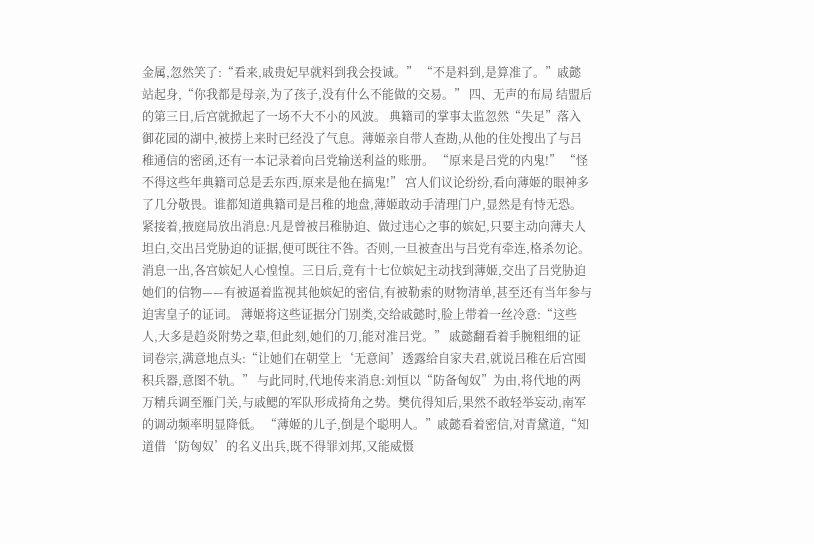金属,忽然笑了:“看来,戚贵妃早就料到我会投诚。” “不是料到,是算准了。”戚懿站起身,“你我都是母亲,为了孩子,没有什么不能做的交易。” 四、无声的布局 结盟后的第三日,后宫就掀起了一场不大不小的风波。 典籍司的掌事太监忽然“失足”落入御花园的湖中,被捞上来时已经没了气息。薄姬亲自带人查勘,从他的住处搜出了与吕稚通信的密函,还有一本记录着向吕党输送利益的账册。 “原来是吕党的内鬼!” “怪不得这些年典籍司总是丢东西,原来是他在搞鬼!” 宫人们议论纷纷,看向薄姬的眼神多了几分敬畏。谁都知道典籍司是吕稚的地盘,薄姬敢动手清理门户,显然是有恃无恐。 紧接着,掖庭局放出消息:凡是曾被吕稚胁迫、做过违心之事的嫔妃,只要主动向薄夫人坦白,交出吕党胁迫的证据,便可既往不咎。否则,一旦被查出与吕党有牵连,格杀勿论。 消息一出,各宫嫔妃人心惶惶。三日后,竟有十七位嫔妃主动找到薄姬,交出了吕党胁迫她们的信物——有被逼着监视其他嫔妃的密信,有被勒索的财物清单,甚至还有当年参与迫害皇子的证词。 薄姬将这些证据分门别类,交给戚懿时,脸上带着一丝冷意:“这些人,大多是趋炎附势之辈,但此刻,她们的刀,能对准吕党。” 戚懿翻看着手腕粗细的证词卷宗,满意地点头:“让她们在朝堂上‘无意间’透露给自家夫君,就说吕稚在后宫囤积兵器,意图不轨。” 与此同时,代地传来消息:刘恒以“防备匈奴”为由,将代地的两万精兵调至雁门关,与戚鳃的军队形成掎角之势。樊伉得知后,果然不敢轻举妄动,南军的调动频率明显降低。 “薄姬的儿子,倒是个聪明人。”戚懿看着密信,对青黛道,“知道借‘防匈奴’的名义出兵,既不得罪刘邦,又能威慑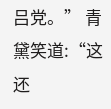吕党。” 青黛笑道:“这还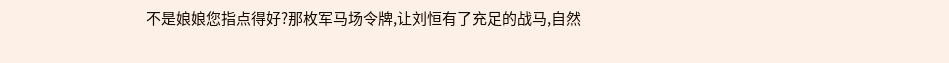不是娘娘您指点得好?那枚军马场令牌,让刘恒有了充足的战马,自然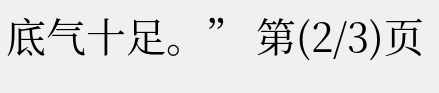底气十足。” 第(2/3)页